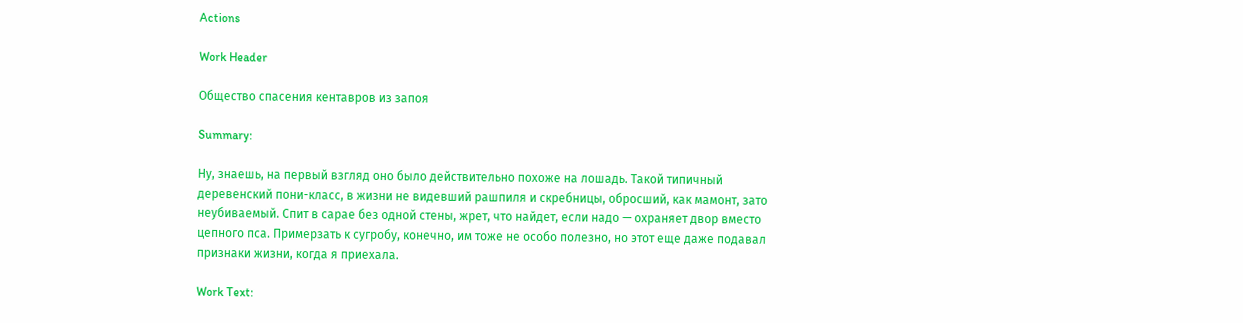Actions

Work Header

Общество спасения кентавров из запоя

Summary:

Ну, знаешь, на первый взгляд оно было действительно похоже на лошадь. Такой типичный деревенский пони-класс, в жизни не видевший рашпиля и скребницы, обросший, как мамонт, зато неубиваемый. Спит в сарае без одной стены, жрет, что найдет, если надо — охраняет двор вместо цепного пса. Примерзать к сугробу, конечно, им тоже не особо полезно, но этот еще даже подавал признаки жизни, когда я приехала.

Work Text: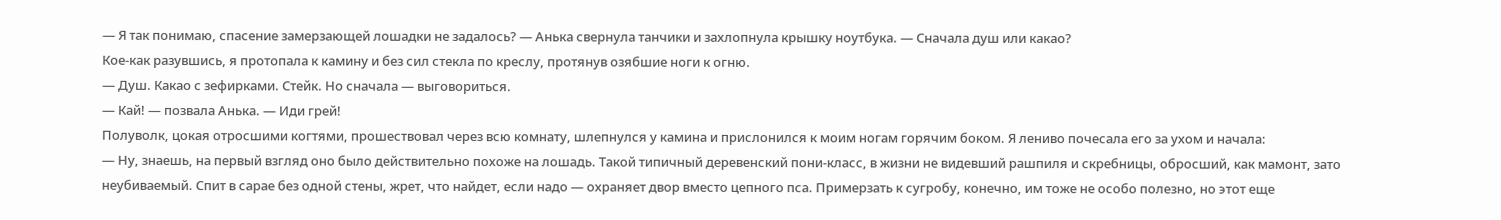— Я так понимаю, спасение замерзающей лошадки не задалось? — Анька свернула танчики и захлопнула крышку ноутбука. — Сначала душ или какао?
Кое-как разувшись, я протопала к камину и без сил стекла по креслу, протянув озябшие ноги к огню.
— Душ. Какао с зефирками. Стейк. Но сначала — выговориться.
— Кай! — позвала Анька. — Иди грей!
Полуволк, цокая отросшими когтями, прошествовал через всю комнату, шлепнулся у камина и прислонился к моим ногам горячим боком. Я лениво почесала его за ухом и начала:
— Ну, знаешь, на первый взгляд оно было действительно похоже на лошадь. Такой типичный деревенский пони-класс, в жизни не видевший рашпиля и скребницы, обросший, как мамонт, зато неубиваемый. Спит в сарае без одной стены, жрет, что найдет, если надо — охраняет двор вместо цепного пса. Примерзать к сугробу, конечно, им тоже не особо полезно, но этот еще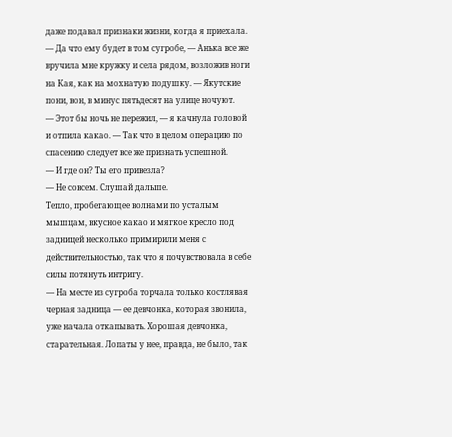даже подавал признаки жизни, когда я приехала.
— Да что ему будет в том сугробе, — Анька все же вручила мне кружку и села рядом, возложив ноги на Кая, как на мохнатую подушку. — Якутские пони, вон, в минус пятьдесят на улице ночуют.
— Этот бы ночь не пережил, — я качнула головой и отпила какао. — Так что в целом операцию по спасению следует все же признать успешной.
— И где он? Ты его привезла?
— Не совсем. Слушай дальше.
Тепло, пробегающее волнами по усталым мышцам, вкусное какао и мягкое кресло под задницей несколько примирили меня с действительностью, так что я почувствовала в себе силы потянуть интригу.
— На месте из сугроба торчала только костлявая черная задница — ее девчонка, которая звонила, уже начала откапывать. Хорошая девчонка, старательная. Лопаты у нее, правда, не было, так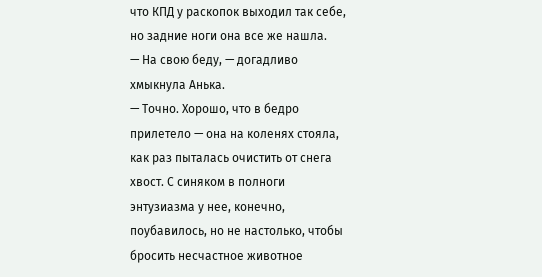что КПД у раскопок выходил так себе, но задние ноги она все же нашла.
— На свою беду, — догадливо хмыкнула Анька.
— Точно. Хорошо, что в бедро прилетело — она на коленях стояла, как раз пыталась очистить от снега хвост. С синяком в полноги энтузиазма у нее, конечно, поубавилось, но не настолько, чтобы бросить несчастное животное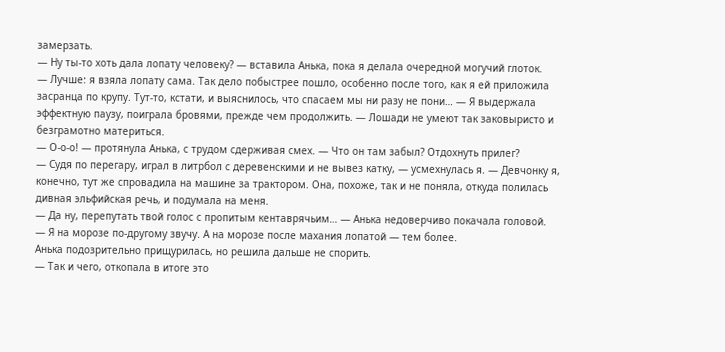замерзать.
— Ну ты-то хоть дала лопату человеку? — вставила Анька, пока я делала очередной могучий глоток.
— Лучше: я взяла лопату сама. Так дело побыстрее пошло, особенно после того, как я ей приложила засранца по крупу. Тут-то, кстати, и выяснилось, что спасаем мы ни разу не пони… — Я выдержала эффектную паузу, поиграла бровями, прежде чем продолжить. — Лошади не умеют так заковыристо и безграмотно материться.
— О-о-о! — протянула Анька, с трудом сдерживая смех. — Что он там забыл? Отдохнуть прилег?
— Судя по перегару, играл в литрбол с деревенскими и не вывез катку, — усмехнулась я. — Девчонку я, конечно, тут же спровадила на машине за трактором. Она, похоже, так и не поняла, откуда полилась дивная эльфийская речь, и подумала на меня.
— Да ну, перепутать твой голос с пропитым кентаврячьим… — Анька недоверчиво покачала головой.
— Я на морозе по-другому звучу. А на морозе после махания лопатой — тем более.
Анька подозрительно прищурилась, но решила дальше не спорить.
— Так и чего, откопала в итоге это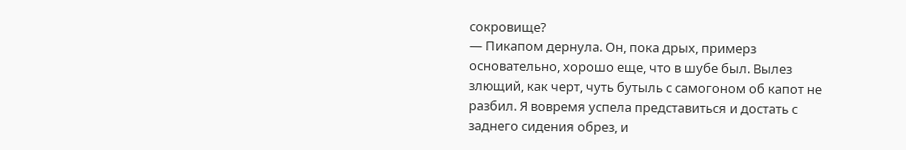сокровище?
— Пикапом дернула. Он, пока дрых, примерз основательно, хорошо еще, что в шубе был. Вылез злющий, как черт, чуть бутыль с самогоном об капот не разбил. Я вовремя успела представиться и достать с заднего сидения обрез, и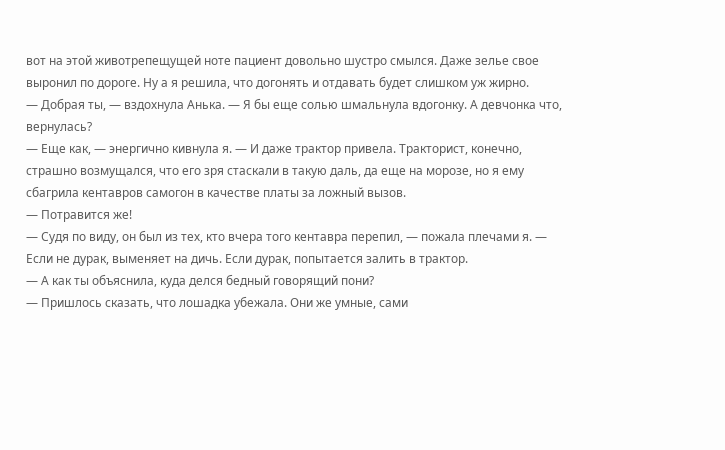вот на этой животрепещущей ноте пациент довольно шустро смылся. Даже зелье свое выронил по дороге. Ну а я решила, что догонять и отдавать будет слишком уж жирно.
— Добрая ты, — вздохнула Анька. — Я бы еще солью шмальнула вдогонку. А девчонка что, вернулась?
— Еще как, — энергично кивнула я. — И даже трактор привела. Тракторист, конечно, страшно возмущался, что его зря стаскали в такую даль, да еще на морозе, но я ему сбагрила кентавров самогон в качестве платы за ложный вызов.
— Потравится же!
— Судя по виду, он был из тех, кто вчера того кентавра перепил, — пожала плечами я. — Если не дурак, выменяет на дичь. Если дурак, попытается залить в трактор.
— А как ты объяснила, куда делся бедный говорящий пони?
— Пришлось сказать, что лошадка убежала. Они же умные, сами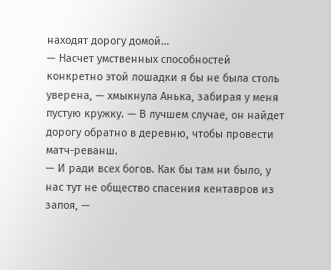находят дорогу домой…
— Насчет умственных способностей конкретно этой лошадки я бы не была столь уверена, — хмыкнула Анька, забирая у меня пустую кружку. — В лучшем случае, он найдет дорогу обратно в деревню, чтобы провести матч-реванш.
— И ради всех богов. Как бы там ни было, у нас тут не общество спасения кентавров из запоя, —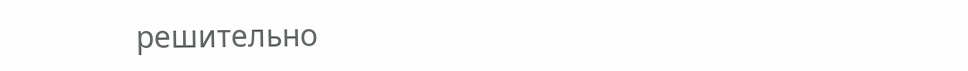решительно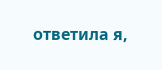ответила я,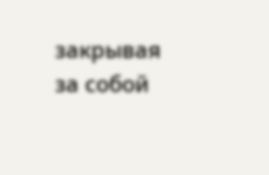закрывая за собой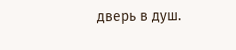дверь в душ.